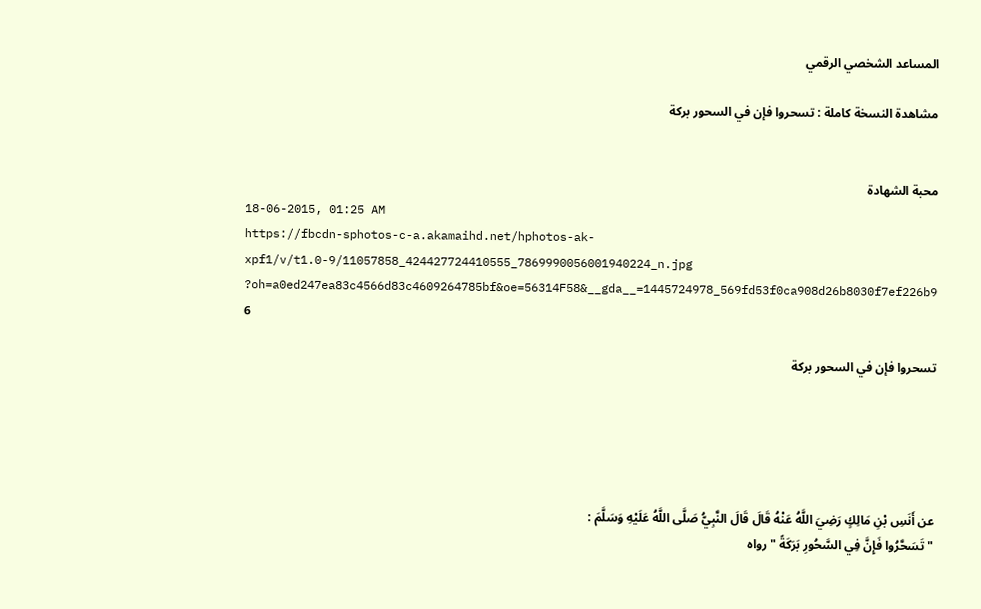المساعد الشخصي الرقمي

مشاهدة النسخة كاملة : تسحروا فإن في السحور بركة


محبة الشهادة
18-06-2015, 01:25 AM
https://fbcdn-sphotos-c-a.akamaihd.net/hphotos-ak-xpf1/v/t1.0-9/11057858_424427724410555_7869990056001940224_n.jpg ?oh=a0ed247ea83c4566d83c4609264785bf&oe=56314F58&__gda__=1445724978_569fd53f0ca908d26b8030f7ef226b9 6

تسحروا فإن في السحور بركة





عن أَنَسِ بْنِ مَالِكٍ رَضِيَ اللَّهُ عَنْهُ قَالَ قَالَ النَّبِيُّ صَلَّى اللَّهُ عَلَيْهِ وَسَلَّمَ :
" تَسَحَّرُوا فَإِنَّ فِي السَّحُورِ بَرَكَةً " رواه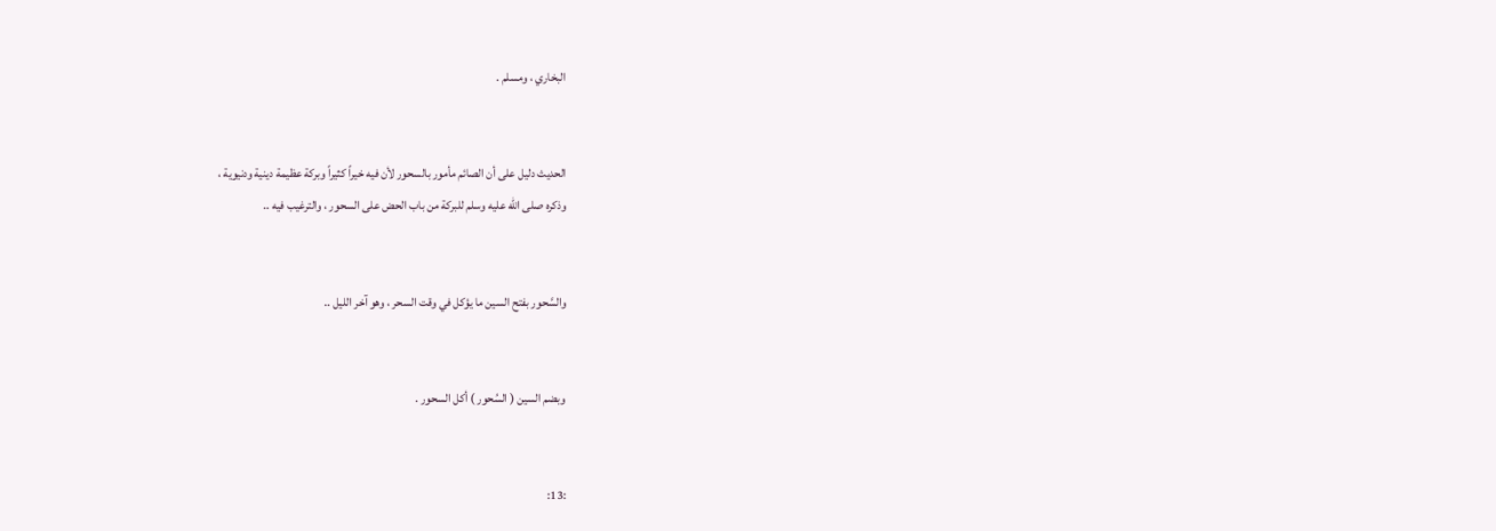البخاري ، ومسلم .


الحديث دليل على أن الصائم مأمور بالسحور لأن فيه خيراً كثيراً وبركة عظيمة دينية ودنيوية ،
وذكره صلى الله عليه وسلم للبركة من باب الحض على السحور ، والترغيب فيه ..


والسَّحور بفتح السين ما يؤكل في وقت السحر ، وهو آخر الليل ..


وبضم السين ( السُحور ) أكل السحور .


:13: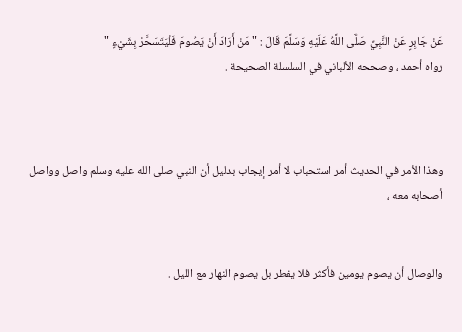عَنْ جَابِرٍ عَنْ النَّبِيِّ صَلَّى اللَّهُ عَلَيْهِ وَسَلَّمَ قَالَ : " مَنْ أَرَادَ أَنْ يَصُومَ فَلْيَتَسَحَّرْ بِشَيْءٍ "
رواه أحمد ، وصححه الألباني في السلسلة الصحيحة .



وهذا الأمر في الحديث أمر استحباب لا أمر إيجاب بدليل أن النبي صلى الله عليه وسلم واصل وواصل أصحابه معه ،


والوصال أن يصوم يومين فأكثر فلا يفطر بل يصوم النهار مع الليل .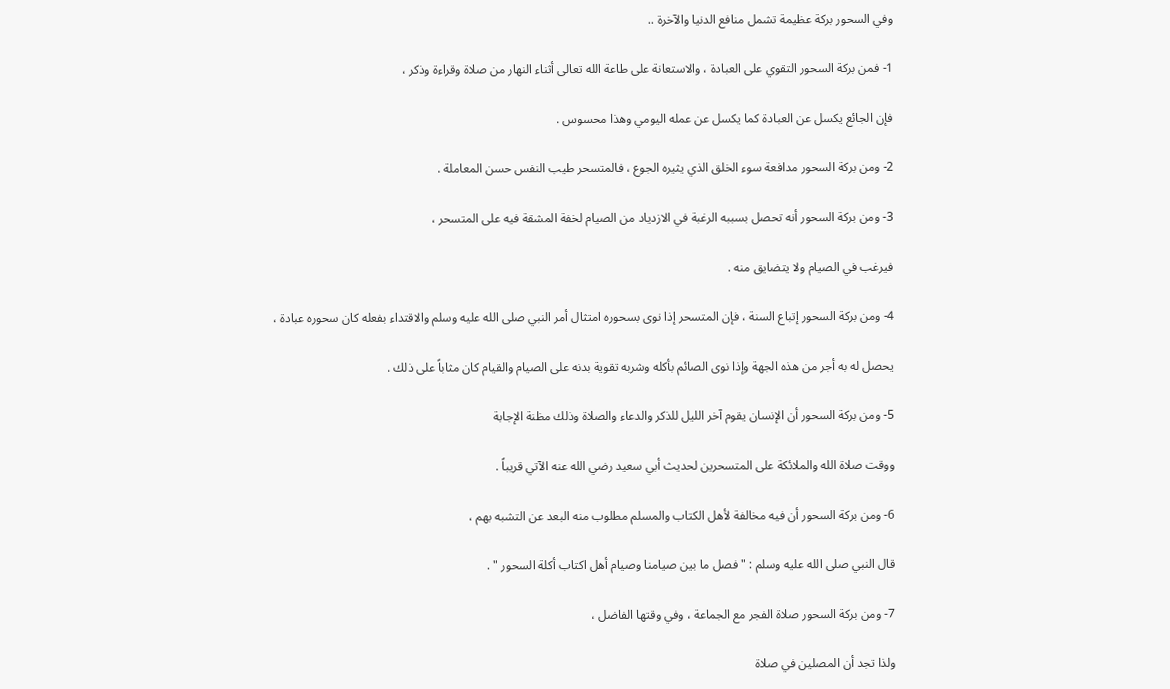وفي السحور بركة عظيمة تشمل منافع الدنيا والآخرة ..

1- فمن بركة السحور التقوي على العبادة ، والاستعانة على طاعة الله تعالى أثناء النهار من صلاة وقراءة وذكر ،

فإن الجائع يكسل عن العبادة كما يكسل عن عمله اليومي وهذا محسوس .

2- ومن بركة السحور مدافعة سوء الخلق الذي يثيره الجوع ، فالمتسحر طيب النفس حسن المعاملة .

3- ومن بركة السحور أنه تحصل بسببه الرغبة في الازدياد من الصيام لخفة المشقة فيه على المتسحر ،

فيرغب في الصيام ولا يتضايق منه .

4- ومن بركة السحور إتباع السنة ، فإن المتسحر إذا نوى بسحوره امتثال أمر النبي صلى الله عليه وسلم والاقتداء بفعله كان سحوره عبادة ،

يحصل له به أجر من هذه الجهة وإذا نوى الصائم بأكله وشربه تقوية بدنه على الصيام والقيام كان مثاباً على ذلك .

5- ومن بركة السحور أن الإنسان يقوم آخر الليل للذكر والدعاء والصلاة وذلك مظنة الإجابة

ووقت صلاة الله والملائكة على المتسحرين لحديث أبي سعيد رضي الله عنه الآتي قريباً .

6- ومن بركة السحور أن فيه مخالفة لأهل الكتاب والمسلم مطلوب منه البعد عن التشبه بهم ،

قال النبي صلى الله عليه وسلم : " فصل ما بين صيامنا وصيام أهل اكتاب أكلة السحور " .

7- ومن بركة السحور صلاة الفجر مع الجماعة ، وفي وقتها الفاضل ،

ولذا تجد أن المصلين في صلاة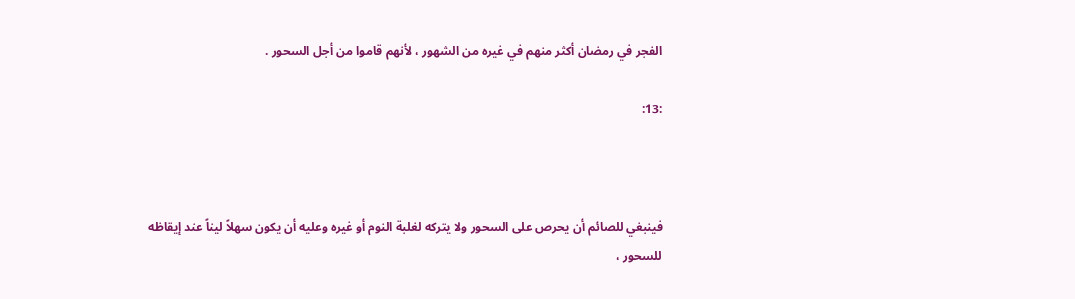الفجر في رمضان أكثر منهم في غيره من الشهور ، لأنهم قاموا من أجل السحور .

:13:



فينبغي للصائم أن يحرص على السحور ولا يتركه لغلبة النوم أو غيره وعليه أن يكون سهلاً ليناً عند إيقاظه للسحور ،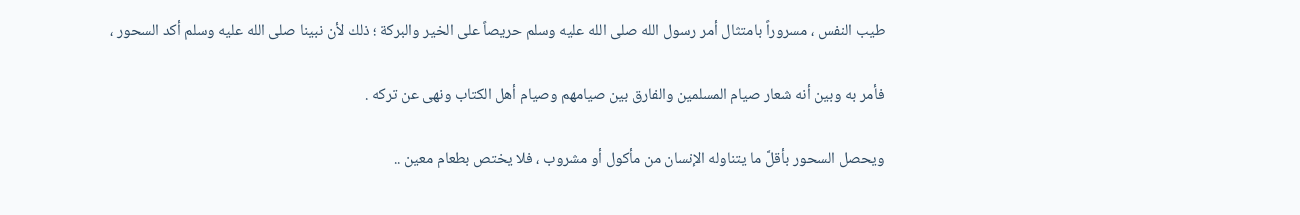طيب النفس ، مسروراً بامتثال أمر رسول الله صلى الله عليه وسلم حريصاً على الخير والبركة ؛ ذلك لأن نبينا صلى الله عليه وسلم أكد السحور ،

فأمر به وبين أنه شعار صيام المسلمين والفارق بين صيامهم وصيام أهل الكتاب ونهى عن تركه .

ويحصل السحور بأقلَّ ما يتناوله الإنسان من مأكول أو مشروب ، فلا يختص بطعام معين ..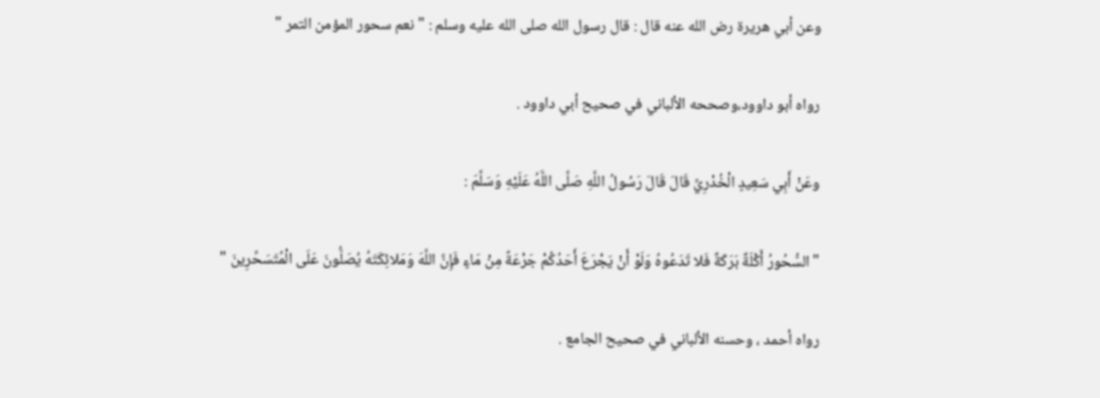وعن أبي هريرة رض الله عنه قال : قال رسول الله صلى الله عليه وسلم : " نعم سحور المؤمن التمر "

رواه أبو داوود،وصححه الألباني في صحيح أبي داوود .

وعَنْ أَبِي سَعِيدٍ الْخُدْرِيِّ قَالَ قَالَ رَسُولُ اللَّهِ صَلَّى اللَّهُ عَلَيْهِ وَسَلَّمَ :

" السُّحُورُ أَكْلَةٌ بَرَكَةٌ فَلا تَدَعُوهُ وَلَوْ أَنْ يَجْرَعَ أَحَدُكُمْ جَرْعَةً مِنْ مَاءٍ فَإِنَّ اللَّهَ وَمَلائِكَتَهُ يُصَلُّونَ عَلَى الْمُتَسَحِّرِينَ "

رواه أحمد ، وحسنه الألباني في صحيح الجامع .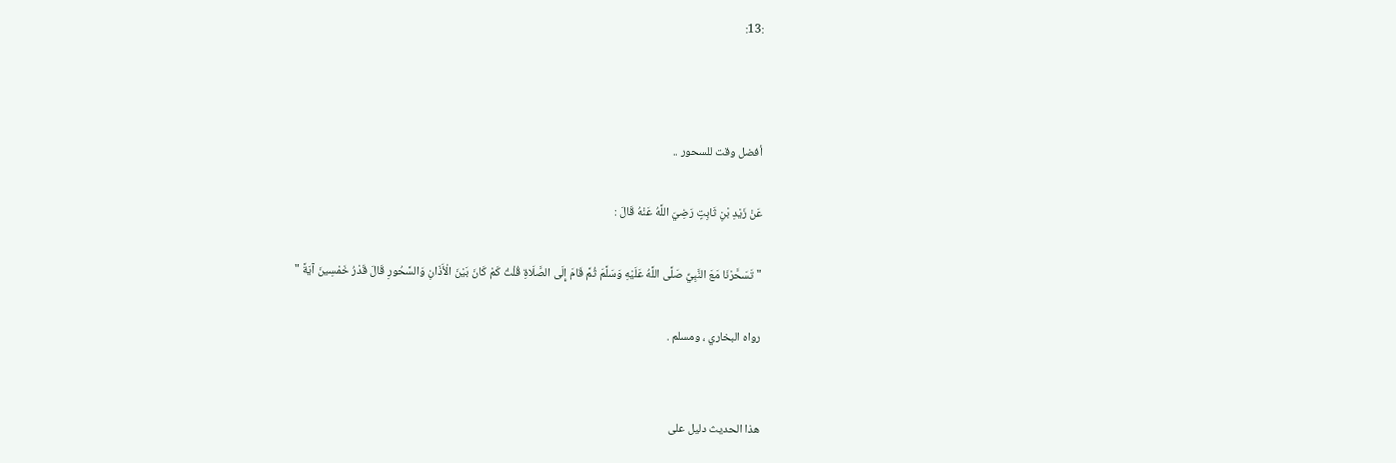:13:



أفضل وقت للسحور ..

عَنْ زَيْدِ بْنِ ثَابِتٍ رَضِيَ اللَّهُ عَنْهُ قَالَ :

" تَسَحَّرْنَا مَعَ النَّبِيِّ صَلَّى اللَّهُ عَلَيْهِ وَسَلَّمَ ثُمَّ قَامَ إِلَى الصَّلَاةِ قُلْتُ كَمْ كَانَ بَيْنَ الْأَذَانِ وَالسَّحُورِ قَالَ قَدْرُ خَمْسِينَ آيَةً "

رواه البخاري ، ومسلم .


هذا الحديث دليل على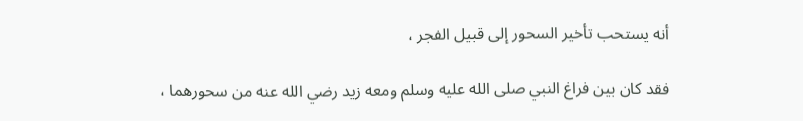أنه يستحب تأخير السحور إلى قبيل الفجر ،

فقد كان بين فراغ النبي صلى الله عليه وسلم ومعه زيد رضي الله عنه من سحورهما ،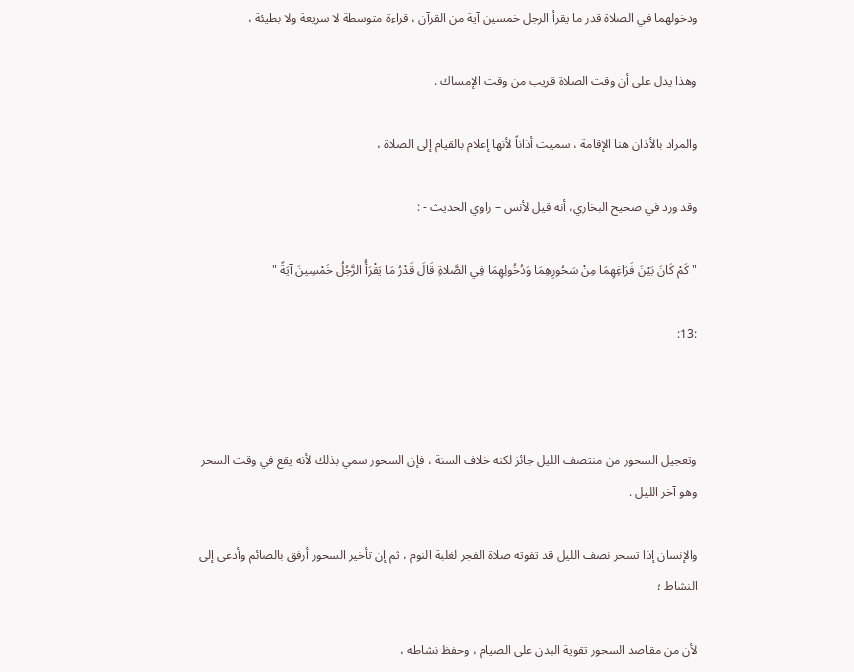ودخولهما في الصلاة قدر ما يقرأ الرجل خمسين آية من القرآن ، قراءة متوسطة لا سريعة ولا بطيئة ،

وهذا يدل على أن وقت الصلاة قريب من وقت الإمساك .

والمراد بالأذان هنا الإقامة ، سميت أذاناً لأنها إعلام بالقيام إلى الصلاة ،

وقد ورد في صحيح البخاري، أنه قيل لأنس – راوي الحديث - :

" كَمْ كَانَ بَيْنَ فَرَاغِهِمَا مِنْ سَحُورِهِمَا وَدُخُولِهِمَا فِي الصَّلاةِ قَالَ قَدْرُ مَا يَقْرَأُ الرَّجُلُ خَمْسِينَ آيَةً "

:13:



وتعجيل السحور من منتصف الليل جائز لكنه خلاف السنة ، فإن السحور سمي بذلك لأنه يقع في وقت السحر وهو آخر الليل .

والإنسان إذا تسحر نصف الليل قد تفوته صلاة الفجر لغلبة النوم ، ثم إن تأخير السحور أرفق بالصائم وأدعى إلى النشاط ؛

لأن من مقاصد السحور تقوية البدن على الصيام ، وحفظ نشاطه ،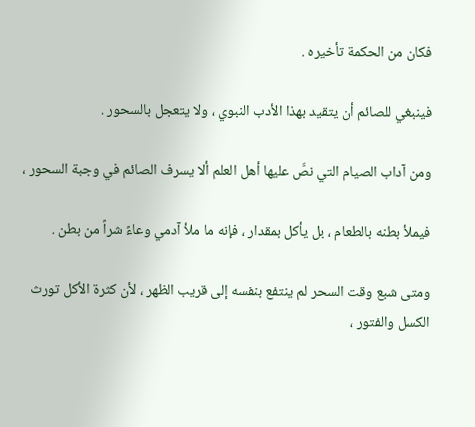فكان من الحكمة تأخيره .

فينبغي للصائم أن يتقيد بهذا الأدب النبوي ، ولا يتعجل بالسحور .

ومن آداب الصيام التي نصَّ عليها أهل العلم ألا يسرف الصائم في وجبة السحور ،

فيملأ بطنه بالطعام ، بل يأكل بمقدار ، فإنه ما ملأ آدمي وعاءً شراً من بطن .

ومتى شبع وقت السحر لم ينتفع بنفسه إلى قريب الظهر ، لأن كثرة الأكل تورث الكسل والفتور ،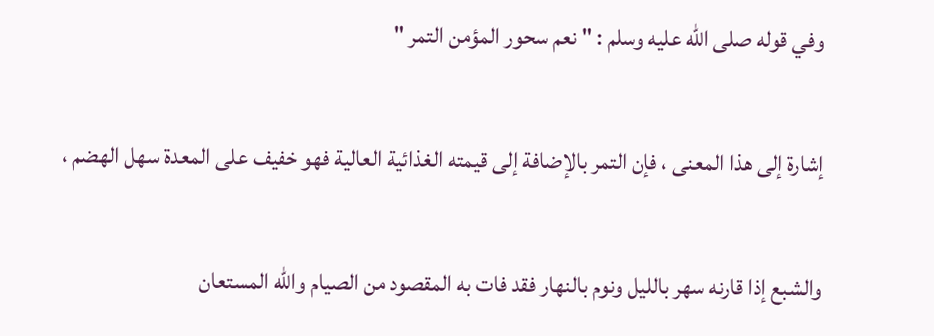وفي قوله صلى الله عليه وسلم : " نعم سحور المؤمن التمر "

إشارة إلى هذا المعنى ، فإن التمر بالإضافة إلى قيمته الغذائية العالية فهو خفيف على المعدة سهل الهضم ،

والشبع إذا قارنه سهر بالليل ونوم بالنهار فقد فات به المقصود من الصيام والله المستعان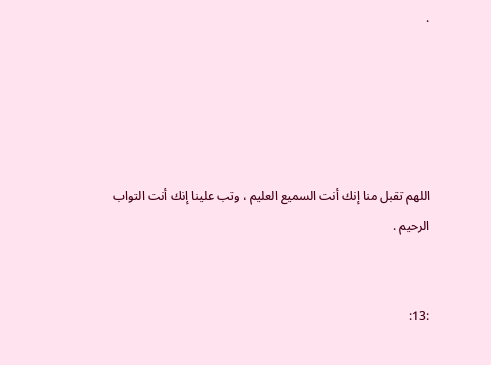.





اللهم تقبل منا إنك أنت السميع العليم ، وتب علينا إنك أنت التواب الرحيم .


:13: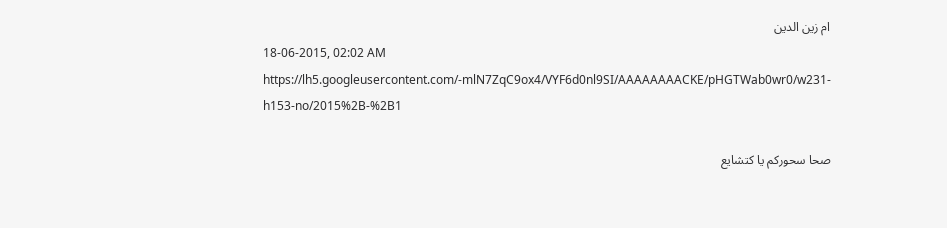ام زين الدين
18-06-2015, 02:02 AM
https://lh5.googleusercontent.com/-mlN7ZqC9ox4/VYF6d0nl9SI/AAAAAAAACKE/pHGTWab0wr0/w231-h153-no/2015%2B-%2B1

صحا سحوركم يا كتشايع